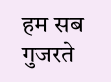हम सब गुजरते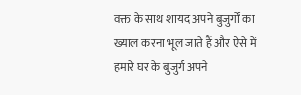वक्त के साथ शायद अपने बुजुर्गों का ख्याल करना भूल जाते हैं और ऐसे में हमारे घर के बुजुर्ग अपने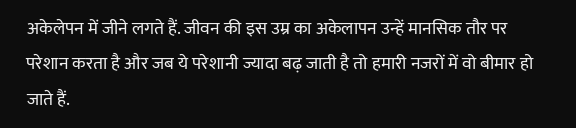अकेलेपन में जीने लगते हैं. जीवन की इस उम्र का अकेलापन उन्हें मानसिक तौर पर परेशान करता है और जब ये परेशानी ज्यादा बढ़ जाती है तो हमारी नजरों में वो बीमार हो जाते हैं.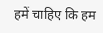हमें चाहिए कि हम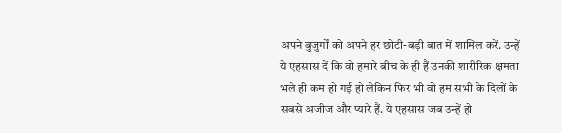अपने बुजुर्गों को अपने हर छोटी-बड़ी बात में शामिल करें. उन्हें ये एहसास दें कि वो हमारे बीच के ही हैं उनकी शारीरिक क्षमता भले ही कम हो गई हो लेकिन फिर भी वो हम सभी के दिलों के सबसे अजीज और प्यारे हैं. ये एहसास जब उन्हें हो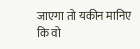जाएगा तो यकीन मानिए कि वो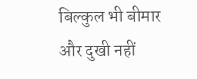बिल्कुल भी बीमार और दुखी नहीं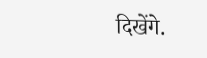दिखेंगे.